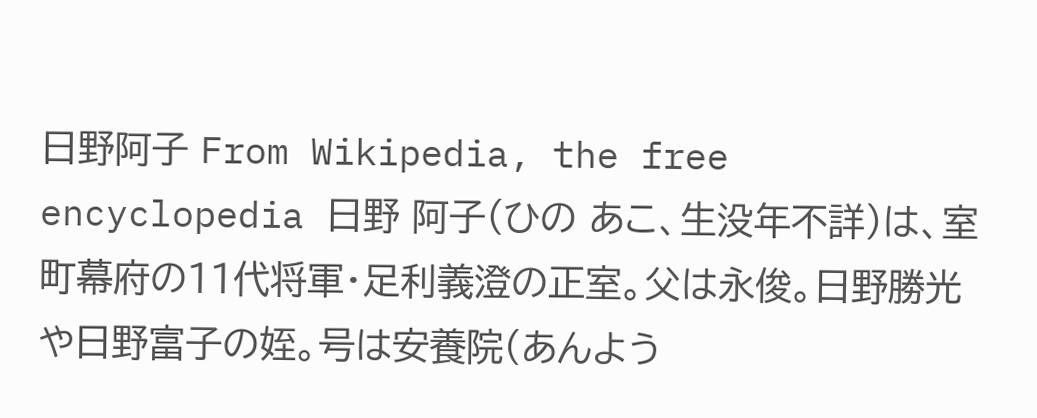日野阿子 From Wikipedia, the free encyclopedia 日野 阿子(ひの あこ、生没年不詳)は、室町幕府の11代将軍・足利義澄の正室。父は永俊。日野勝光や日野富子の姪。号は安養院(あんよう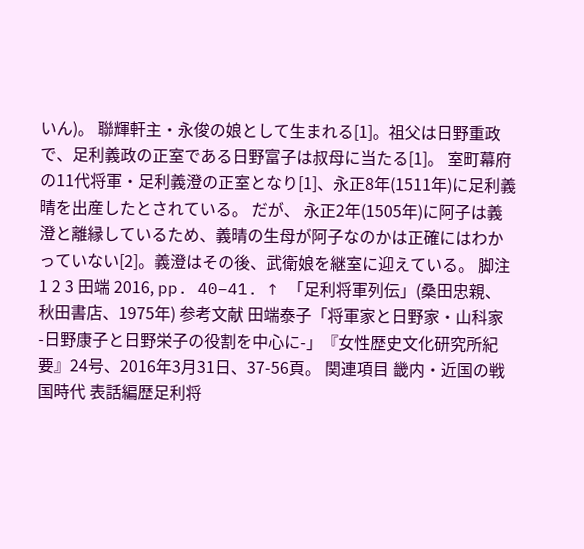いん)。 聯輝軒主・永俊の娘として生まれる[1]。祖父は日野重政で、足利義政の正室である日野富子は叔母に当たる[1]。 室町幕府の11代将軍・足利義澄の正室となり[1]、永正8年(1511年)に足利義晴を出産したとされている。 だが、 永正2年(1505年)に阿子は義澄と離縁しているため、義晴の生母が阿子なのかは正確にはわかっていない[2]。義澄はその後、武衛娘を継室に迎えている。 脚注 1 2 3 田端 2016, pp. 40–41. ↑ 「足利将軍列伝」(桑田忠親、秋田書店、1975年) 参考文献 田端泰子「将軍家と日野家・山科家 -日野康子と日野栄子の役割を中心に-」『女性歴史文化研究所紀要』24号、2016年3月31日、37-56頁。 関連項目 畿内・近国の戦国時代 表話編歴足利将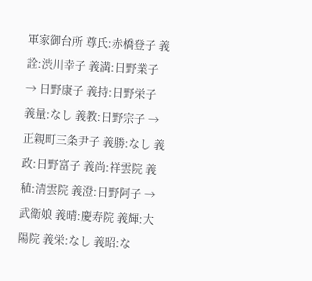軍家御台所 尊氏:赤橋登子 義詮:渋川幸子 義満:日野業子 → 日野康子 義持:日野栄子 義量:なし 義教:日野宗子 → 正親町三条尹子 義勝:なし 義政:日野富子 義尚:祥雲院 義稙:清雲院 義澄:日野阿子 → 武衛娘 義晴:慶寿院 義輝:大陽院 義栄:なし 義昭:な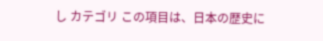し カテゴリ この項目は、日本の歴史に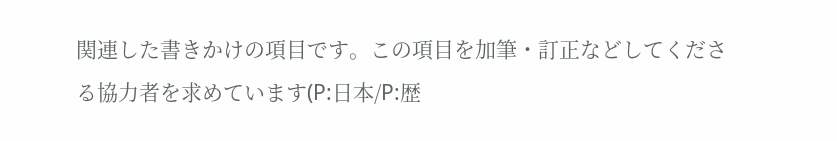関連した書きかけの項目です。この項目を加筆・訂正などしてくださる協力者を求めています(P:日本/P:歴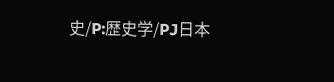史/P:歴史学/PJ日本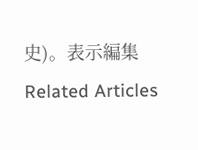史)。表示編集 Related Articles